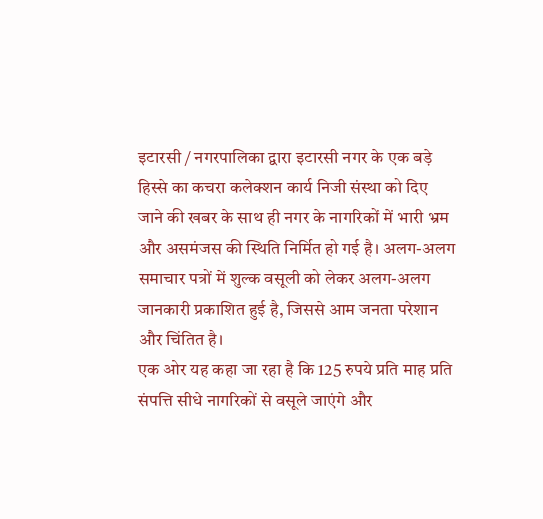इटारसी / नगरपालिका द्वारा इटारसी नगर के एक बड़े हिस्से का कचरा कलेक्शन कार्य निजी संस्था को दिए जाने की खबर के साथ ही नगर के नागरिकों में भारी भ्रम और असमंजस की स्थिति निर्मित हो गई है। अलग-अलग समाचार पत्रों में शुल्क वसूली को लेकर अलग-अलग जानकारी प्रकाशित हुई है, जिससे आम जनता परेशान और चिंतित है।
एक ओर यह कहा जा रहा है कि 125 रुपये प्रति माह प्रति संपत्ति सीधे नागरिकों से वसूले जाएंगे और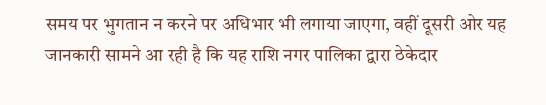समय पर भुगतान न करने पर अधिभार भी लगाया जाएगा, वहीं दूसरी ओर यह जानकारी सामने आ रही है कि यह राशि नगर पालिका द्वारा ठेकेदार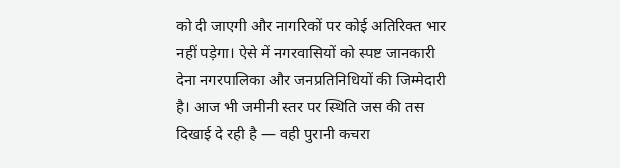को दी जाएगी और नागरिकों पर कोई अतिरिक्त भार नहीं पड़ेगा। ऐसे में नगरवासियों को स्पष्ट जानकारी देना नगरपालिका और जनप्रतिनिधियों की जिम्मेदारी है। आज भी जमीनी स्तर पर स्थिति जस की तस दिखाई दे रही है — वही पुरानी कचरा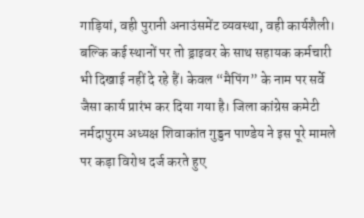गाड़ियां, वही पुरानी अनाउंसमेंट व्यवस्था, वही कार्यशैली। बल्कि कई स्थानों पर तो ड्राइवर के साथ सहायक कर्मचारी भी दिखाई नहीं दे रहे हैं। केवल “मैपिंग” के नाम पर सर्वे जैसा कार्य प्रारंभ कर दिया गया है। जिला कांग्रेस कमेटी नर्मदापुरम अध्यक्ष शिवाकांत गुड्डन पाण्डेय ने इस पूरे मामले पर कड़ा विरोध दर्ज करते हुए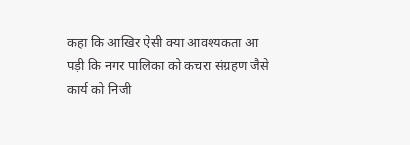कहा कि आखिर ऐसी क्या आवश्यकता आ पड़ी कि नगर पालिका को कचरा संग्रहण जैसे कार्य को निजी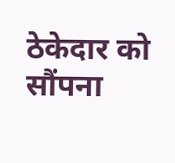ठेकेदार को सौंपना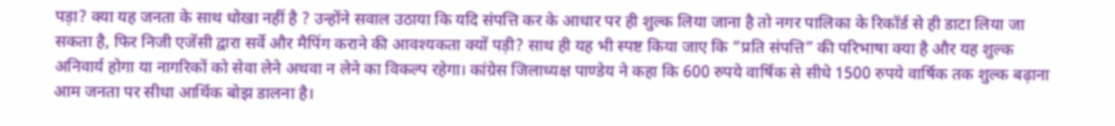पड़ा? क्या यह जनता के साथ धोखा नहीं है ? उन्होंने सवाल उठाया कि यदि संपत्ति कर के आधार पर ही शुल्क लिया जाना है तो नगर पालिका के रिकॉर्ड से ही डाटा लिया जा सकता है, फिर निजी एजेंसी द्वारा सर्वे और मैपिंग कराने की आवश्यकता क्यों पड़ी? साथ ही यह भी स्पष्ट किया जाए कि “प्रति संपत्ति” की परिभाषा क्या है और यह शुल्क अनिवार्य होगा या नागरिकों को सेवा लेने अथवा न लेने का विकल्प रहेगा। कांग्रेस जिलाध्यक्ष पाण्डेय ने कहा कि 600 रुपये वार्षिक से सीधे 1500 रुपये वार्षिक तक शुल्क बढ़ाना आम जनता पर सीधा आर्थिक बोझ डालना है।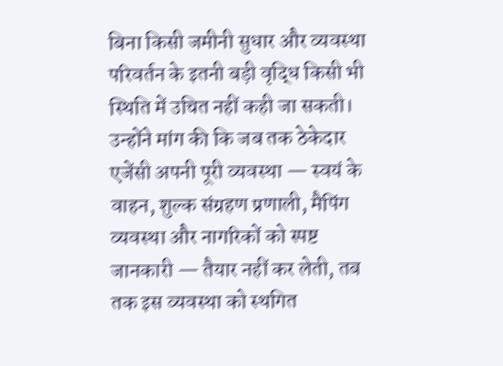बिना किसी जमीनी सुधार और व्यवस्था परिवर्तन के इतनी बड़ी वृद्धि किसी भी स्थिति में उचित नहीं कही जा सकती। उन्होंने मांग की कि जब तक ठेकेदार एजेंसी अपनी पूरी व्यवस्था — स्वयं के वाहन, शुल्क संग्रहण प्रणाली, मैपिंग व्यवस्था और नागरिकों को स्पष्ट जानकारी — तैयार नहीं कर लेती, तब तक इस व्यवस्था को स्थगित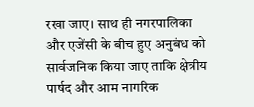रखा जाए। साथ ही नगरपालिका और एजेंसी के बीच हुए अनुबंध को सार्वजनिक किया जाए ताकि क्षेत्रीय पार्षद और आम नागरिक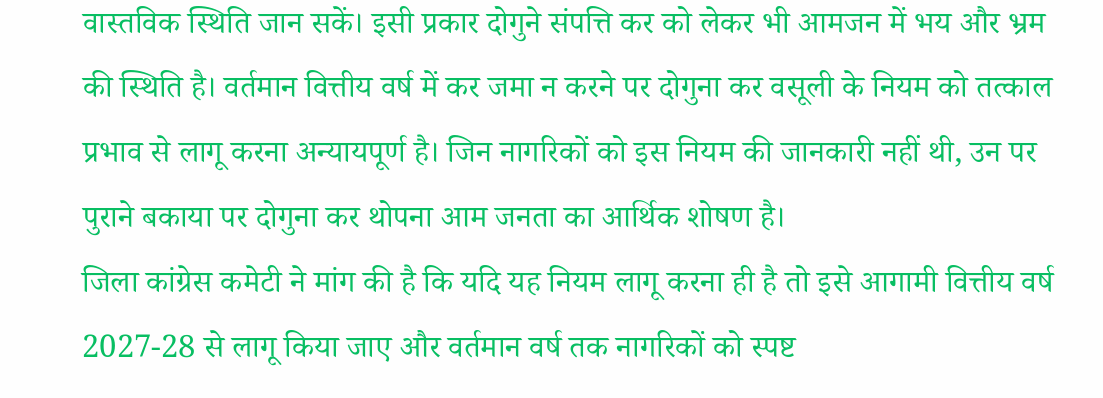वास्तविक स्थिति जान सकें। इसी प्रकार दोगुने संपत्ति कर को लेकर भी आमजन में भय और भ्रम की स्थिति है। वर्तमान वित्तीय वर्ष में कर जमा न करने पर दोगुना कर वसूली के नियम को तत्काल प्रभाव से लागू करना अन्यायपूर्ण है। जिन नागरिकों को इस नियम की जानकारी नहीं थी, उन पर पुराने बकाया पर दोगुना कर थोपना आम जनता का आर्थिक शोषण है।
जिला कांग्रेस कमेटी ने मांग की है कि यदि यह नियम लागू करना ही है तो इसे आगामी वित्तीय वर्ष 2027-28 से लागू किया जाए और वर्तमान वर्ष तक नागरिकों को स्पष्ट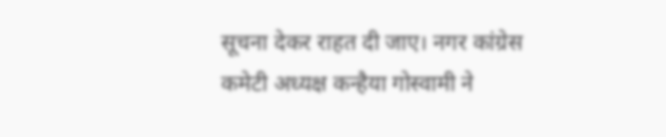सूचना देकर राहत दी जाए। नगर कांग्रेस कमेटी अध्यक्ष कन्हैया गोस्वामी ने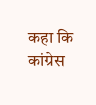कहा कि कांग्रेस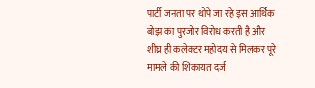पार्टी जनता पर थोपे जा रहे इस आर्थिक बोझ का पुरजोर विरोध करती है और शीघ्र ही कलेक्टर महोदय से मिलकर पूरे मामले की शिकायत दर्ज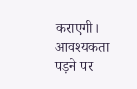कराएगी। आवश्यकता पड़ने पर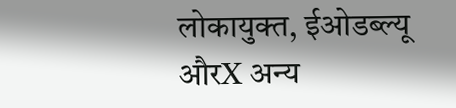लोकायुक्त, ईओडब्ल्यू औरX अन्य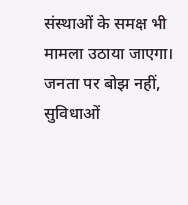संस्थाओं के समक्ष भी मामला उठाया जाएगा। जनता पर बोझ नहीं, सुविधाओं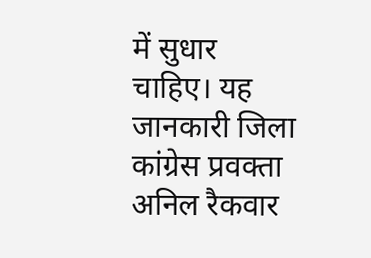में सुधार चाहिए। यह जानकारी जिला कांग्रेस प्रवक्ता अनिल रैकवार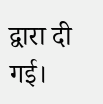द्वारा दी गई।